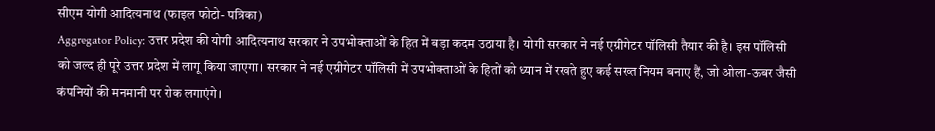सीएम योगी आदित्यनाथ (फाइल फोटो- पत्रिका)
Aggregator Policy: उत्तर प्रदेश की योगी आदित्यनाथ सरकार ने उपभोक्ताओं के हित में बड़ा कदम उठाया है। योगी सरकार ने नई एग्रीगेटर पॉलिसी तैयार की है। इस पॉलिसी को जल्द ही पूरे उत्तर प्रदेश में लागू किया जाएगा। सरकार ने नई एग्रीगेटर पॉलिसी में उपभोक्ताओं के हितों को ध्यान में रखते हुए कई सख्त नियम बनाए हैं, जो ओला-ऊबर जैसी कंपनियों की मनमानी पर रोक लगाएंगे।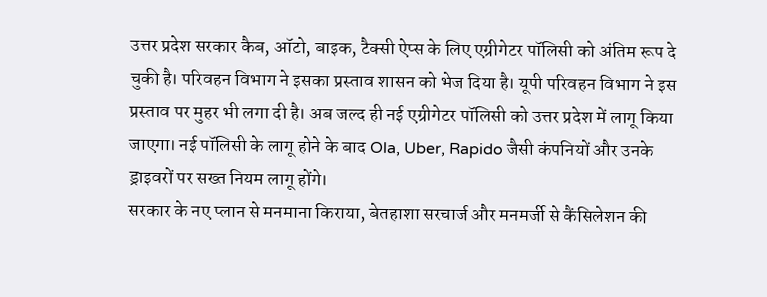उत्तर प्रदेश सरकार कैब, ऑटो, बाइक, टैक्सी ऐप्स के लिए एग्रीगेटर पॉलिसी को अंतिम रूप दे चुकी है। परिवहन विभाग ने इसका प्रस्ताव शासन को भेज दिया है। यूपी परिवहन विभाग ने इस प्रस्ताव पर मुहर भी लगा दी है। अब जल्द ही नई एग्रीगेटर पॉलिसी को उत्तर प्रदेश में लागू किया जाएगा। नई पॉलिसी के लागू होने के बाद Ola, Uber, Rapido जैसी कंपनियों और उनके ड्राइवरों पर सख्त नियम लागू होंगे।
सरकार के नए प्लान से मनमाना किराया, बेतहाशा सरचार्ज और मनमर्जी से कैंसिलेशन की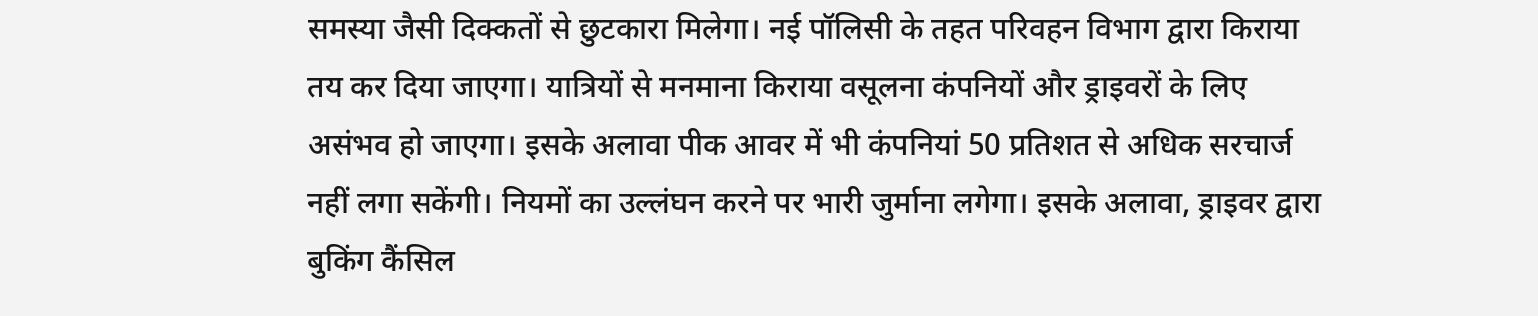समस्या जैसी दिक्कतों से छुटकारा मिलेगा। नई पॉलिसी के तहत परिवहन विभाग द्वारा किराया तय कर दिया जाएगा। यात्रियों से मनमाना किराया वसूलना कंपनियों और ड्राइवरों के लिए असंभव हो जाएगा। इसके अलावा पीक आवर में भी कंपनियां 50 प्रतिशत से अधिक सरचार्ज नहीं लगा सकेंगी। नियमों का उल्लंघन करने पर भारी जुर्माना लगेगा। इसके अलावा, ड्राइवर द्वारा बुकिंग कैंसिल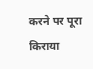करने पर पूरा किराया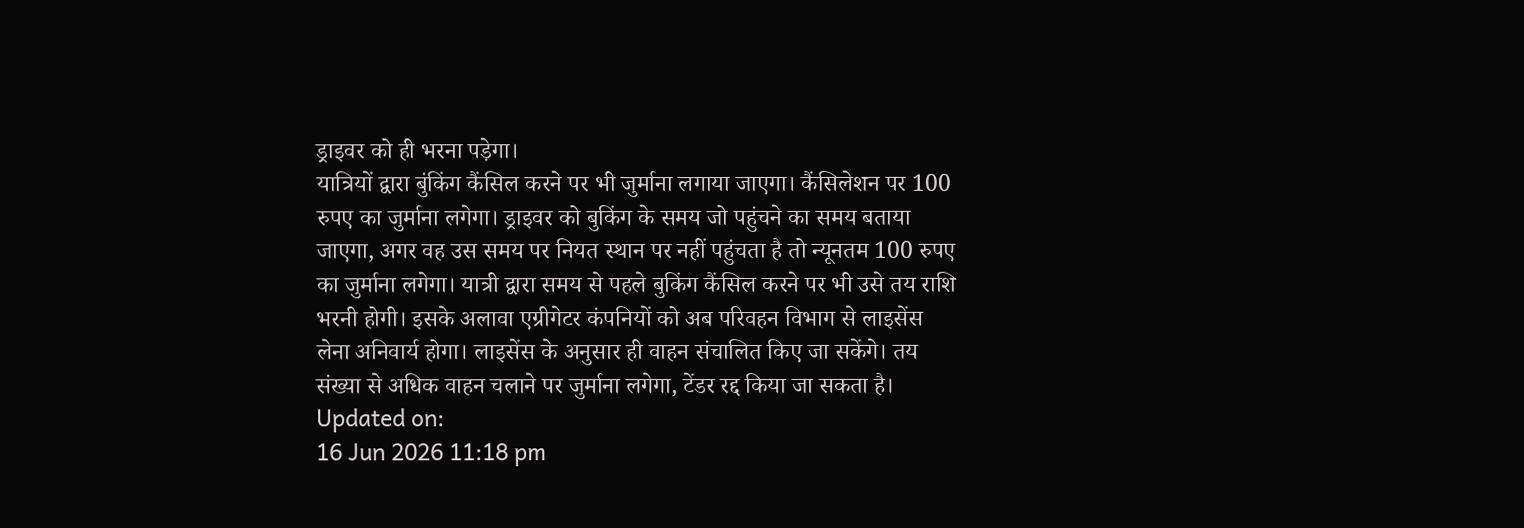ड्राइवर को ही भरना पड़ेगा।
यात्रियों द्वारा बुंकिंग कैंसिल करने पर भी जुर्माना लगाया जाएगा। कैंसिलेशन पर 100 रुपए का जुर्माना लगेगा। ड्राइवर को बुकिंग के समय जो पहुंचने का समय बताया जाएगा, अगर वह उस समय पर नियत स्थान पर नहीं पहुंचता है तो न्यूनतम 100 रुपए का जुर्माना लगेगा। यात्री द्वारा समय से पहले बुकिंग कैंसिल करने पर भी उसे तय राशि भरनी होगी। इसके अलावा एग्रीगेटर कंपनियों को अब परिवहन विभाग से लाइसेंस लेना अनिवार्य होगा। लाइसेंस के अनुसार ही वाहन संचालित किए जा सकेंगे। तय संख्या से अधिक वाहन चलाने पर जुर्माना लगेगा, टेंडर रद्द किया जा सकता है।
Updated on:
16 Jun 2026 11:18 pm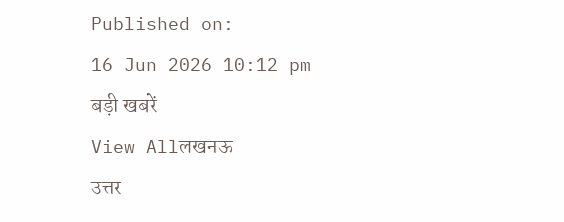Published on:
16 Jun 2026 10:12 pm
बड़ी खबरें
View Allलखनऊ
उत्तर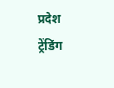प्रदेश
ट्रेंडिंग